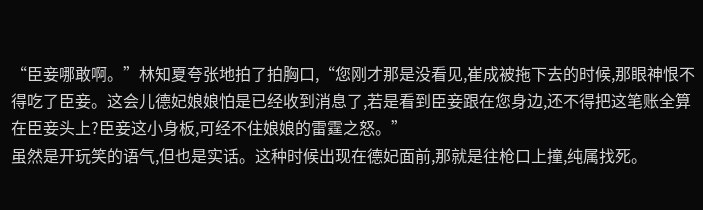“臣妾哪敢啊。”林知夏夸张地拍了拍胸口,“您刚才那是没看见,崔成被拖下去的时候,那眼神恨不得吃了臣妾。这会儿德妃娘娘怕是已经收到消息了,若是看到臣妾跟在您身边,还不得把这笔账全算在臣妾头上?臣妾这小身板,可经不住娘娘的雷霆之怒。”
虽然是开玩笑的语气,但也是实话。这种时候出现在德妃面前,那就是往枪口上撞,纯属找死。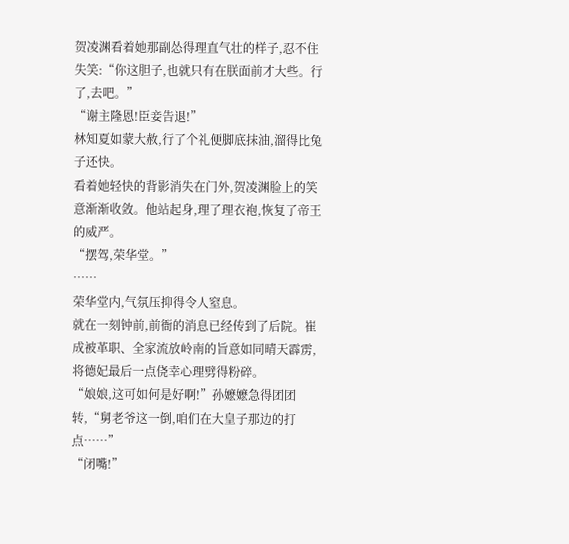贺凌渊看着她那副怂得理直气壮的样子,忍不住失笑:“你这胆子,也就只有在朕面前才大些。行了,去吧。”
“谢主隆恩!臣妾告退!”
林知夏如蒙大赦,行了个礼便脚底抹油,溜得比兔子还快。
看着她轻快的背影消失在门外,贺凌渊脸上的笑意渐渐收敛。他站起身,理了理衣袍,恢复了帝王的威严。
“摆驾,荣华堂。”
……
荣华堂内,气氛压抑得令人窒息。
就在一刻钟前,前衙的消息已经传到了后院。崔成被革职、全家流放岭南的旨意如同晴天霹雳,将德妃最后一点侥幸心理劈得粉碎。
“娘娘,这可如何是好啊!”孙嬷嬷急得团团转,“舅老爷这一倒,咱们在大皇子那边的打点……”
“闭嘴!”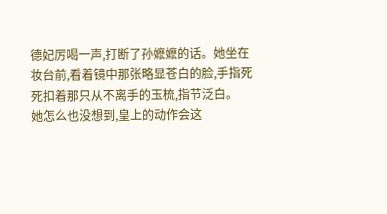德妃厉喝一声,打断了孙嬷嬷的话。她坐在妆台前,看着镜中那张略显苍白的脸,手指死死扣着那只从不离手的玉梳,指节泛白。
她怎么也没想到,皇上的动作会这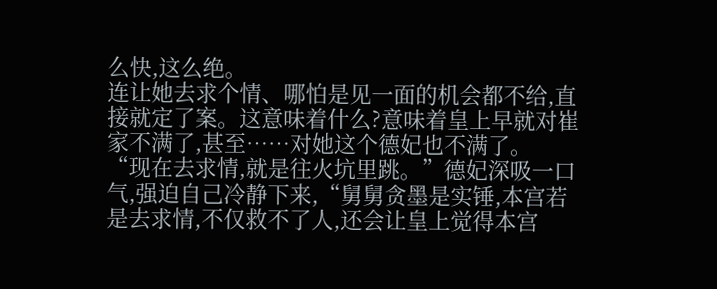么快,这么绝。
连让她去求个情、哪怕是见一面的机会都不给,直接就定了案。这意味着什么?意味着皇上早就对崔家不满了,甚至……对她这个德妃也不满了。
“现在去求情,就是往火坑里跳。”德妃深吸一口气,强迫自己冷静下来,“舅舅贪墨是实锤,本宫若是去求情,不仅救不了人,还会让皇上觉得本宫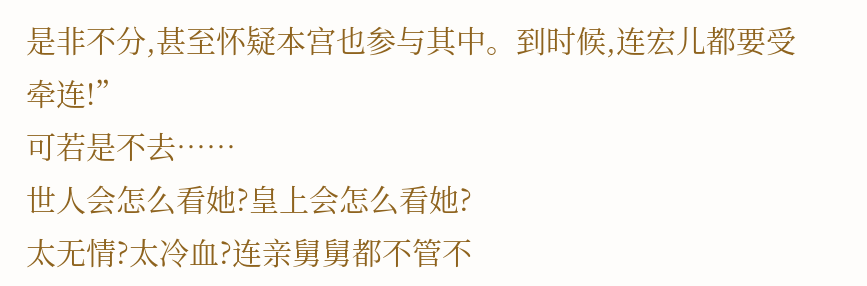是非不分,甚至怀疑本宫也参与其中。到时候,连宏儿都要受牵连!”
可若是不去……
世人会怎么看她?皇上会怎么看她?
太无情?太冷血?连亲舅舅都不管不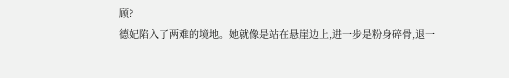顾?
德妃陷入了两难的境地。她就像是站在悬崖边上,进一步是粉身碎骨,退一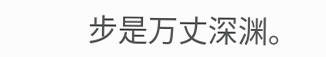步是万丈深渊。